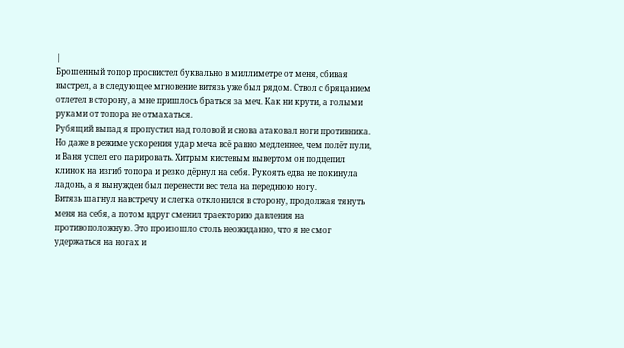|
Брошенный топор просвистел буквально в миллиметре от меня, сбивая выстрел, а в следующее мгновение витязь уже был рядом. Ствол с бряцанием отлетел в сторону, а мне пришлось браться за меч. Как ни крути, а голыми руками от топора не отмахаться.
Рубящий выпад я пропустил над головой и снова атаковал ноги противника. Но даже в режиме ускорения удар меча всё равно медленнее, чем полёт пули, и Ваня успел его парировать. Хитрым кистевым вывертом он подцепил клинок на изгиб топора и резко дёрнул на себя. Рукоять едва не покинула ладонь, а я вынужден был перенести вес тела на переднюю ногу.
Витязь шагнул навстречу и слегка отклонился в сторону, продолжая тянуть меня на себя, а потом вдруг сменил траекторию давления на противоположную. Это произошло столь неожиданно, что я не смог удержаться на ногах и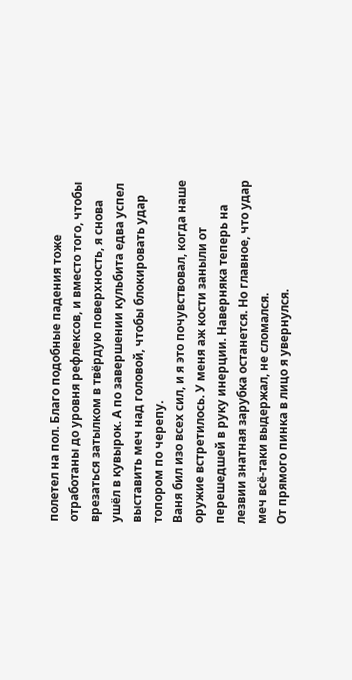полетел на пол. Благо подобные падения тоже отработаны до уровня рефлексов, и вместо того, чтобы врезаться затылком в твёрдую поверхность, я снова ушёл в кувырок. А по завершении кульбита едва успел выставить меч над головой, чтобы блокировать удар топором по черепу.
Ваня бил изо всех сил, и я это почувствовал, когда наше оружие встретилось. У меня аж кости заныли от перешедшей в руку инерции. Наверняка теперь на лезвии знатная зарубка останется. Но главное, что удар меч всё-таки выдержал, не сломался.
От прямого пинка в лицо я увернулся.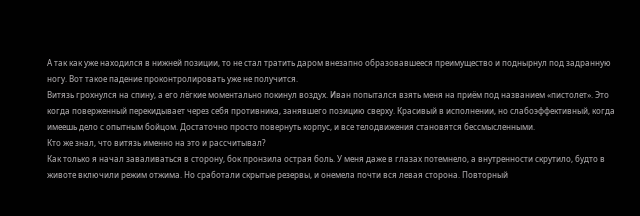А так как уже находился в нижней позиции, то не стал тратить даром внезапно образовавшееся преимущество и поднырнул под задранную ногу. Вот такое падение проконтролировать уже не получится.
Витязь грохнулся на спину, а его лёгкие моментально покинул воздух. Иван попытался взять меня на приём под названием «пистолет». Это когда поверженный перекидывает через себя противника, занявшего позицию сверху. Красивый в исполнении, но слабоэффективный, когда имеешь дело с опытным бойцом. Достаточно просто повернуть корпус, и все телодвижения становятся бессмысленными.
Кто же знал, что витязь именно на это и рассчитывал?
Как только я начал заваливаться в сторону, бок пронзила острая боль. У меня даже в глазах потемнело, а внутренности скрутило, будто в животе включили режим отжима. Но сработали скрытые резервы, и онемела почти вся левая сторона. Повторный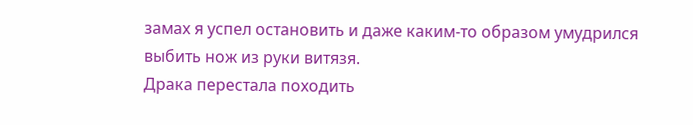замах я успел остановить и даже каким-то образом умудрился выбить нож из руки витязя.
Драка перестала походить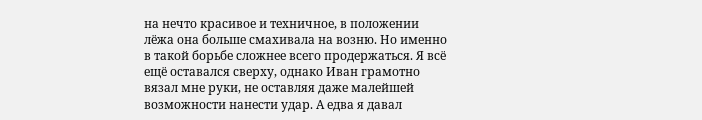на нечто красивое и техничное, в положении лёжа она больше смахивала на возню. Но именно в такой борьбе сложнее всего продержаться. Я всё ещё оставался сверху, однако Иван грамотно вязал мне руки, не оставляя даже малейшей возможности нанести удар. А едва я давал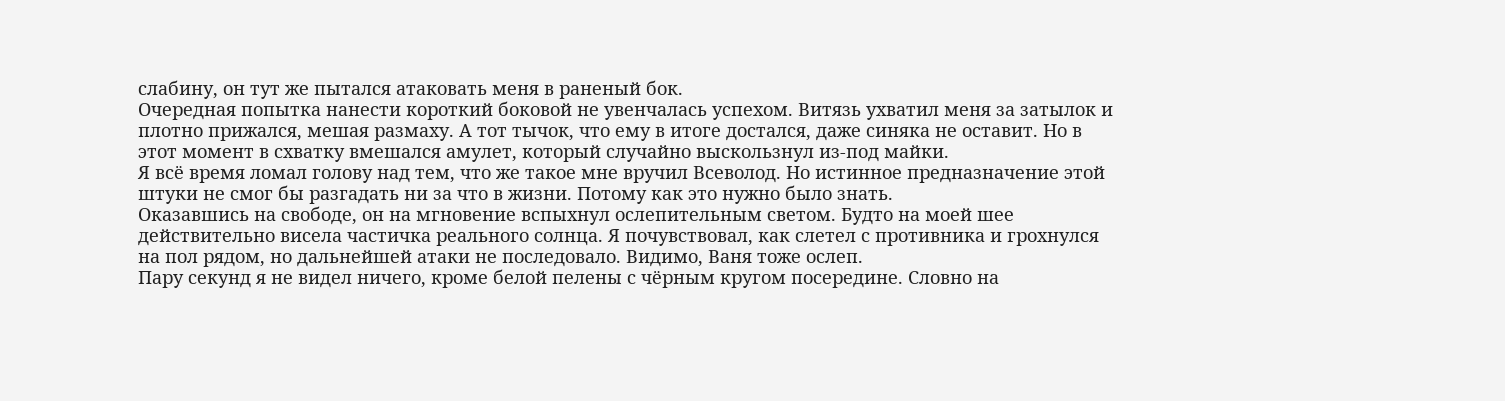слабину, он тут же пытался атаковать меня в раненый бок.
Очередная попытка нанести короткий боковой не увенчалась успехом. Витязь ухватил меня за затылок и плотно прижался, мешая размаху. А тот тычок, что ему в итоге достался, даже синяка не оставит. Но в этот момент в схватку вмешался амулет, который случайно выскользнул из-под майки.
Я всё время ломал голову над тем, что же такое мне вручил Всеволод. Но истинное предназначение этой штуки не смог бы разгадать ни за что в жизни. Потому как это нужно было знать.
Оказавшись на свободе, он на мгновение вспыхнул ослепительным светом. Будто на моей шее действительно висела частичка реального солнца. Я почувствовал, как слетел с противника и грохнулся на пол рядом, но дальнейшей атаки не последовало. Видимо, Ваня тоже ослеп.
Пару секунд я не видел ничего, кроме белой пелены с чёрным кругом посередине. Словно на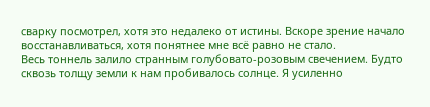сварку посмотрел, хотя это недалеко от истины. Вскоре зрение начало восстанавливаться, хотя понятнее мне всё равно не стало.
Весь тоннель залило странным голубовато-розовым свечением. Будто сквозь толщу земли к нам пробивалось солнце. Я усиленно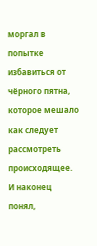моргал в попытке избавиться от чёрного пятна, которое мешало как следует рассмотреть происходящее. И наконец понял,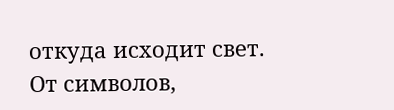откуда исходит свет. От символов,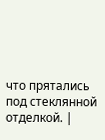что прятались под стеклянной отделкой. |